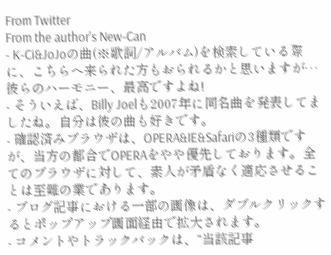From Twitter
From the author's New-Can
- K-Ci&JoJoの曲(※歌詞/アルバム)を検索している際に、こちらへ来られた方もおられるかと思いますが…彼らのハーモニー、最高ですよね!
- そういえば、Billy Joelも2007年に同名曲を発表してましたね。自分は彼の曲も好きです。
- 確認済みブラウザは、OPERA&IE&Safariの3種類ですが、当方の都合でOPERAをやや優先しております。全てのブラウザに対して、素人が矛盾なく適応させることは至難の業であります。
- ブログ記事における一部の画像は、ダブルクリックするとポップアップ画面経由で拡大されます。
- コメントやトラックバックは、“当該記事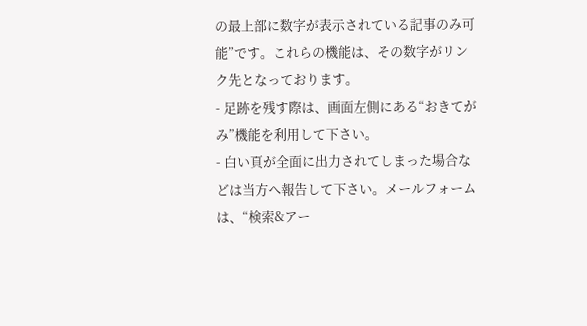の最上部に数字が表示されている記事のみ可能”です。これらの機能は、その数字がリンク先となっております。
- 足跡を残す際は、画面左側にある“おきてがみ”機能を利用して下さい。
- 白い頁が全面に出力されてしまった場合などは当方へ報告して下さい。メールフォームは、“検索&アー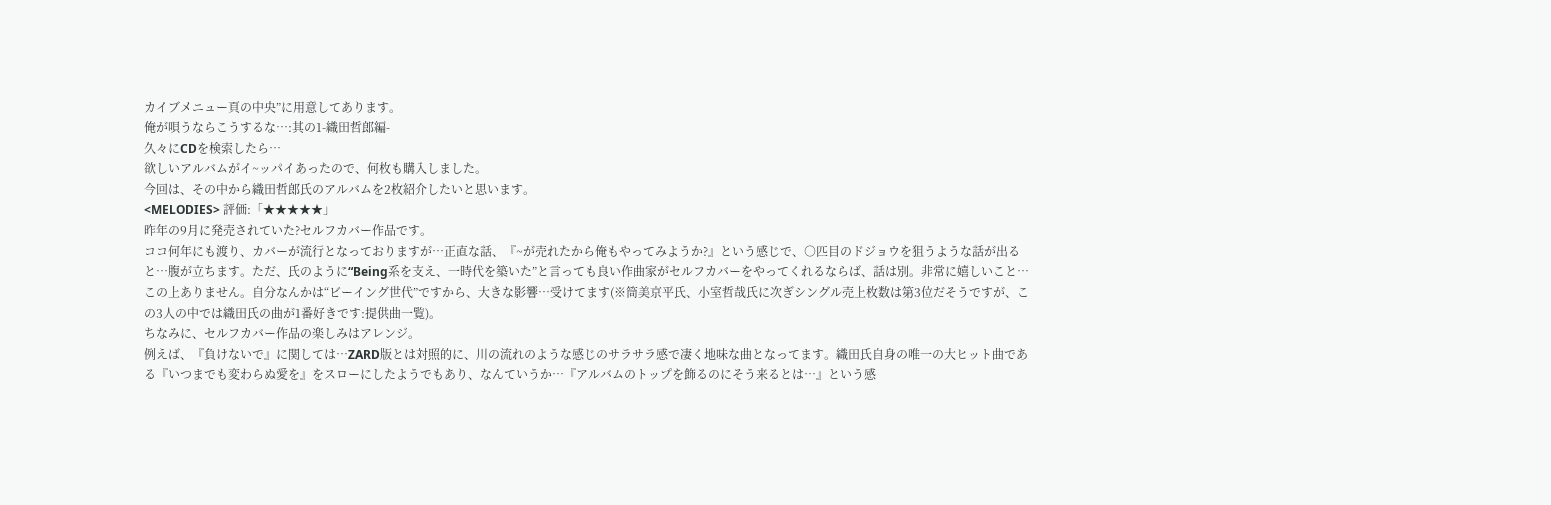カイブメニュー頁の中央”に用意してあります。
俺が唄うならこうするな…:其の1-織田哲郎編-
久々にCDを検索したら…
欲しいアルバムがイ~ッパイあったので、何枚も購入しました。
今回は、その中から織田哲郎氏のアルバムを2枚紹介したいと思います。
<MELODIES> 評価:「★★★★★」
昨年の9月に発売されていた?セルフカバー作品です。
ココ何年にも渡り、カバーが流行となっておりますが…正直な話、『~が売れたから俺もやってみようか?』という感じで、○匹目のドジョウを狙うような話が出ると…腹が立ちます。ただ、氏のように“Being系を支え、一時代を築いた”と言っても良い作曲家がセルフカバーをやってくれるならば、話は別。非常に嬉しいこと…この上ありません。自分なんかは“ビーイング世代”ですから、大きな影響…受けてます(※筒美京平氏、小室哲哉氏に次ぎシングル売上枚数は第3位だそうですが、この3人の中では織田氏の曲が1番好きです:提供曲一覧)。
ちなみに、セルフカバー作品の楽しみはアレンジ。
例えば、『負けないで』に関しては…ZARD版とは対照的に、川の流れのような感じのサラサラ感で凄く地味な曲となってます。織田氏自身の唯一の大ヒット曲である『いつまでも変わらぬ愛を』をスローにしたようでもあり、なんていうか…『アルバムのトップを飾るのにそう来るとは…』という感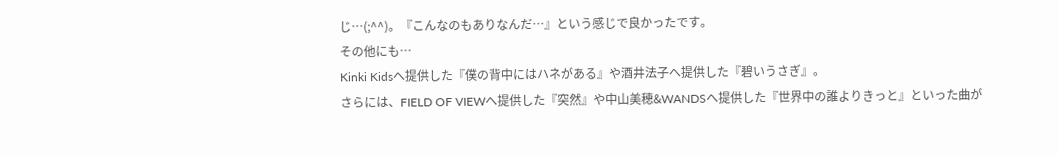じ…(;^^)。『こんなのもありなんだ…』という感じで良かったです。
その他にも…
Kinki Kidsへ提供した『僕の背中にはハネがある』や酒井法子へ提供した『碧いうさぎ』。
さらには、FIELD OF VIEWへ提供した『突然』や中山美穂&WANDSへ提供した『世界中の誰よりきっと』といった曲が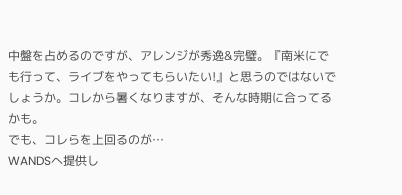中盤を占めるのですが、アレンジが秀逸&完璧。『南米にでも行って、ライブをやってもらいたい!』と思うのではないでしょうか。コレから暑くなりますが、そんな時期に合ってるかも。
でも、コレらを上回るのが…
WANDSへ提供し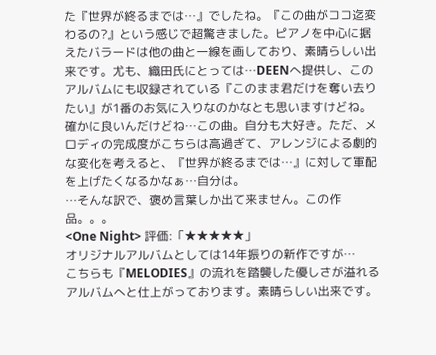た『世界が終るまでは…』でしたね。『この曲がココ迄変わるの?』という感じで超驚きました。ピアノを中心に据えたバラードは他の曲と一線を画しており、素晴らしい出来です。尤も、織田氏にとっては…DEENへ提供し、このアルバムにも収録されている『このまま君だけを奪い去りたい』が1番のお気に入りなのかなとも思いますけどね。確かに良いんだけどね…この曲。自分も大好き。ただ、メロディの完成度がこちらは高過ぎて、アレンジによる劇的な変化を考えると、『世界が終るまでは…』に対して軍配を上げたくなるかなぁ…自分は。
…そんな訳で、褒め言葉しか出て来ません。この作品。。。
<One Night> 評価:「★★★★★」
オリジナルアルバムとしては14年振りの新作ですが…
こちらも『MELODIES』の流れを踏襲した優しさが溢れるアルバムへと仕上がっております。素晴らしい出来です。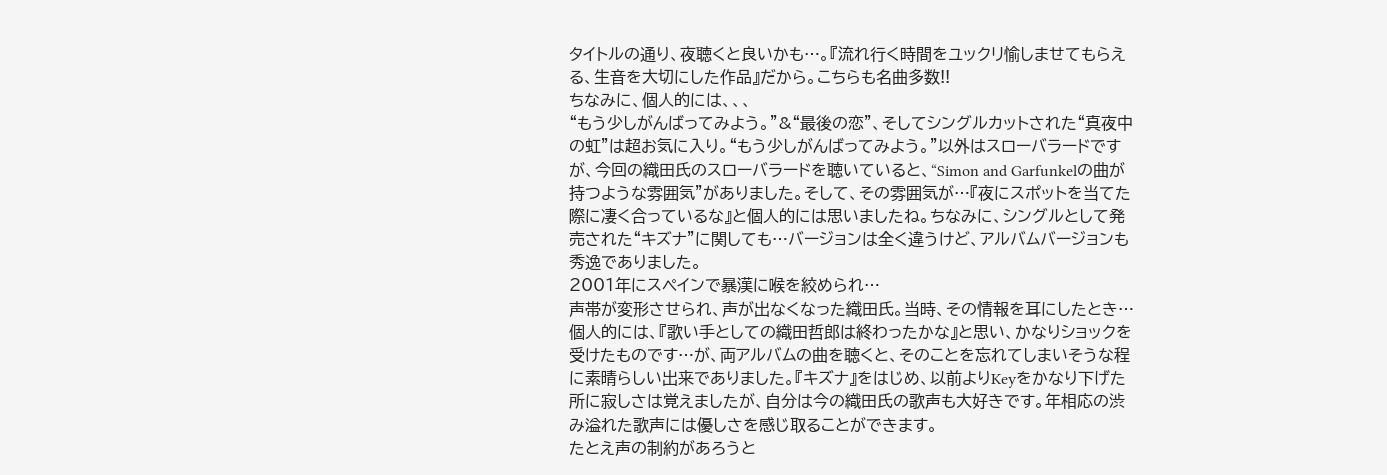タイトルの通り、夜聴くと良いかも…。『流れ行く時間をユックリ愉しませてもらえる、生音を大切にした作品』だから。こちらも名曲多数!!
ちなみに、個人的には、、、
“もう少しがんばってみよう。”&“最後の恋”、そしてシングルカットされた“真夜中の虹”は超お気に入り。“もう少しがんばってみよう。”以外はスローバラードですが、今回の織田氏のスローバラードを聴いていると、“Simon and Garfunkelの曲が持つような雰囲気”がありました。そして、その雰囲気が…『夜にスポットを当てた際に凄く合っているな』と個人的には思いましたね。ちなみに、シングルとして発売された“キズナ”に関しても…バージョンは全く違うけど、アルバムバージョンも秀逸でありました。
2001年にスペインで暴漢に喉を絞められ…
声帯が変形させられ、声が出なくなった織田氏。当時、その情報を耳にしたとき…個人的には、『歌い手としての織田哲郎は終わったかな』と思い、かなりショックを受けたものです…が、両アルバムの曲を聴くと、そのことを忘れてしまいそうな程に素晴らしい出来でありました。『キズナ』をはじめ、以前よりKeyをかなり下げた所に寂しさは覚えましたが、自分は今の織田氏の歌声も大好きです。年相応の渋み溢れた歌声には優しさを感じ取ることができます。
たとえ声の制約があろうと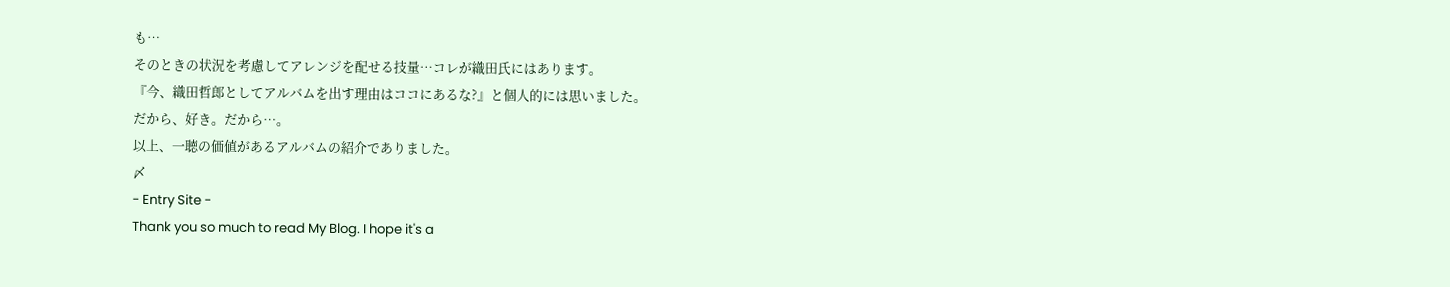も…
そのときの状況を考慮してアレンジを配せる技量…コレが織田氏にはあります。
『今、織田哲郎としてアルバムを出す理由はココにあるな?』と個人的には思いました。
だから、好き。だから…。
以上、一聴の価値があるアルバムの紹介でありました。
〆
- Entry Site -
Thank you so much to read My Blog. I hope it's a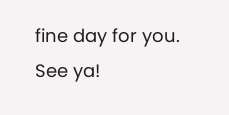fine day for you. See ya!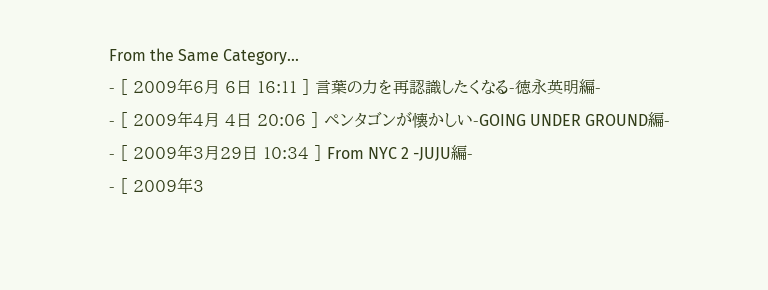From the Same Category...
- [ 2009年6月 6日 16:11 ] 言葉の力を再認識したくなる-徳永英明編-
- [ 2009年4月 4日 20:06 ] ペンタゴンが懐かしい-GOING UNDER GROUND編-
- [ 2009年3月29日 10:34 ] From NYC 2 -JUJU編-
- [ 2009年3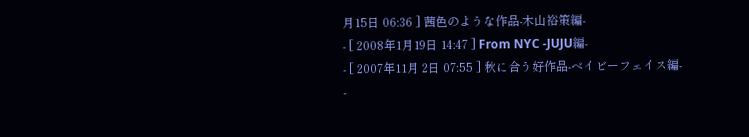月15日 06:36 ] 茜色のような作品-木山裕策編-
- [ 2008年1月19日 14:47 ] From NYC -JUJU編-
- [ 2007年11月 2日 07:55 ] 秋に合う好作品-ベイビーフェイス編-
-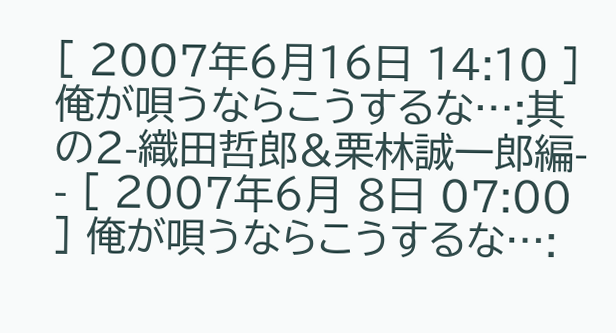[ 2007年6月16日 14:10 ] 俺が唄うならこうするな…:其の2-織田哲郎&栗林誠一郎編-
- [ 2007年6月 8日 07:00 ] 俺が唄うならこうするな…: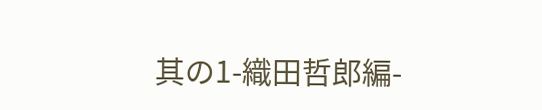其の1-織田哲郎編-